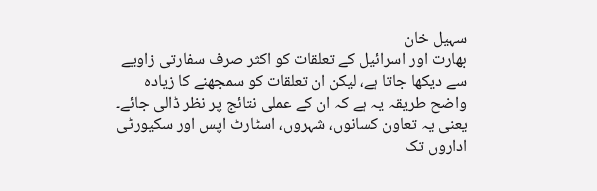سہیل خان
بھارت اور اسرائیل کے تعلقات کو اکثر صرف سفارتی زاویے سے دیکھا جاتا ہے، لیکن ان تعلقات کو سمجھنے کا زیادہ واضح طریقہ یہ ہے کہ ان کے عملی نتائج پر نظر ڈالی جائے۔ یعنی یہ تعاون کسانوں، شہروں، اسٹارٹ اپس اور سکیورٹی اداروں تک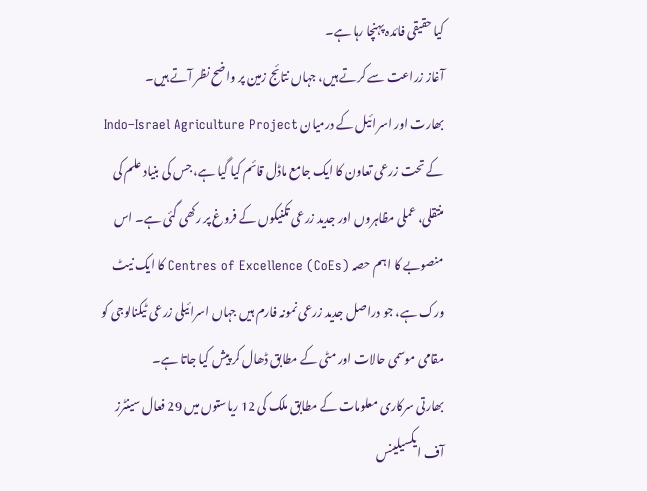کیا حقیقی فائدہ پہنچا رہا ہے۔
آغاز زراعت سے کرتے ہیں، جہاں نتائج زمین پر واضح نظر آتے ہیں۔
بھارت اور اسرائیل کے درمیان Indo–Israel Agriculture Project کے تحت زرعی تعاون کا ایک جامع ماڈل قائم کیا گیا ہے، جس کی بنیاد علم کی منتقلی، عملی مظاہروں اور جدید زرعی تکنیکوں کے فروغ پر رکھی گئی ہے۔ اس منصوبے کا اہم حصہ Centres of Excellence (CoEs) کا ایک نیٹ ورک ہے، جو دراصل جدید زرعی نمونہ فارم ہیں جہاں اسرائیلی زرعی ٹیکنالوجی کو مقامی موسمی حالات اور مٹی کے مطابق ڈھال کر پیش کیا جاتا ہے۔
بھارتی سرکاری معلومات کے مطابق ملک کی 12 ریاستوں میں 29 فعال سینٹرز آف ایکسیلینس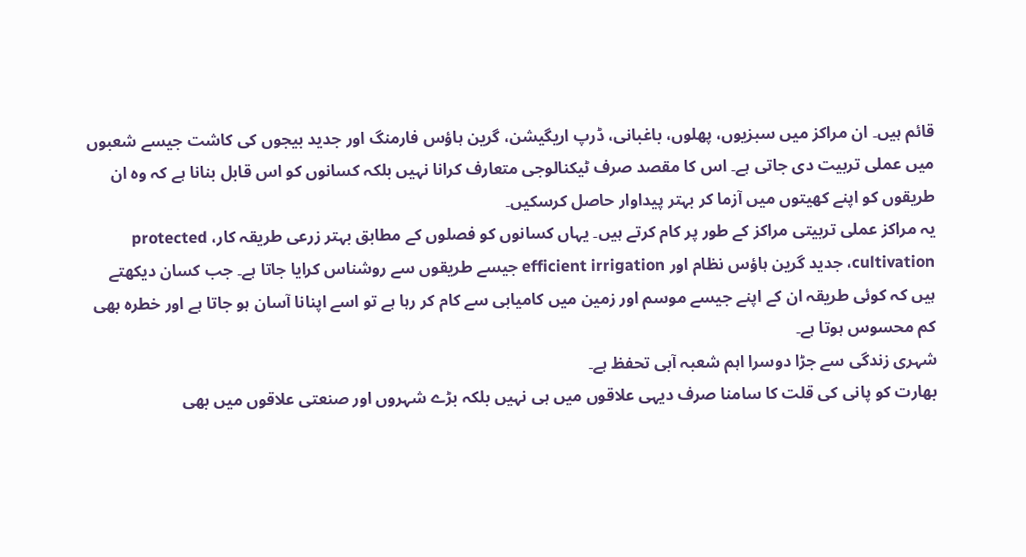قائم ہیں۔ ان مراکز میں سبزیوں، پھلوں، باغبانی، ڈرپ اریگیشن، گرین ہاؤس فارمنگ اور جدید بیجوں کی کاشت جیسے شعبوں میں عملی تربیت دی جاتی ہے۔ اس کا مقصد صرف ٹیکنالوجی متعارف کرانا نہیں بلکہ کسانوں کو اس قابل بنانا ہے کہ وہ ان طریقوں کو اپنے کھیتوں میں آزما کر بہتر پیداوار حاصل کرسکیں۔
یہ مراکز عملی تربیتی مراکز کے طور پر کام کرتے ہیں۔ یہاں کسانوں کو فصلوں کے مطابق بہتر زرعی طریقہ کار، protected cultivation، جدید گرین ہاؤس نظام اور efficient irrigation جیسے طریقوں سے روشناس کرایا جاتا ہے۔ جب کسان دیکھتے ہیں کہ کوئی طریقہ ان کے اپنے جیسے موسم اور زمین میں کامیابی سے کام کر رہا ہے تو اسے اپنانا آسان ہو جاتا ہے اور خطرہ بھی کم محسوس ہوتا ہے۔
شہری زندگی سے جڑا دوسرا اہم شعبہ آبی تحفظ ہے۔
بھارت کو پانی کی قلت کا سامنا صرف دیہی علاقوں میں ہی نہیں بلکہ بڑے شہروں اور صنعتی علاقوں میں بھی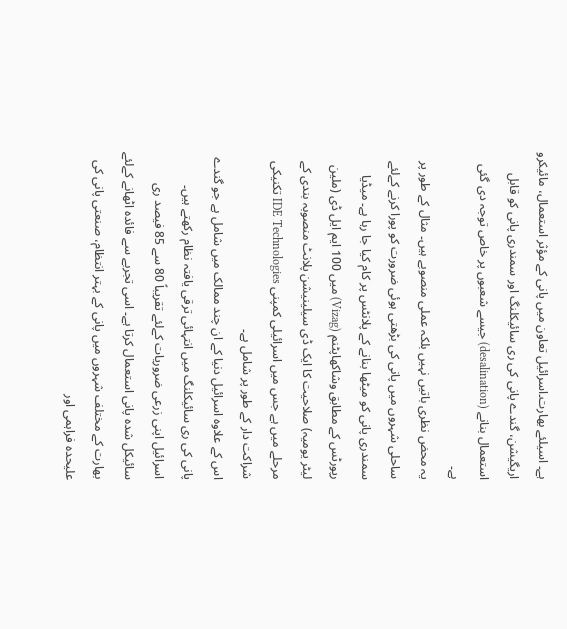ہے۔ اسیلئے بھارت۔اسرائیل تعاون میں پانی کے مؤثر استعمال، مائیکرو اریگیشن، گندے پانی کی ری سائیکلنگ اور سمندری پانی کو قابل استعمال بنانے (desalination) جیسے شعبوں پر خاص توجہ دی گئی ہے۔
یہ محض نظری باتیں نہیں بلکہ عملی منصوبے ہیں۔ مثال کے طور پر ساحلی شہروں میں پانی کی بڑھتی ہوئی ضرورت کو پورا کرنے کےلئے سمندری پانی کو میٹھا بنانے کے پلانٹس پر کام کیا جا رہا ہے۔ میڈیا رپورٹس کے مطابق وشاکھاپٹنم (Vizag) میں 100 ایم ایل ڈی (ملین لیٹر یومیہ) صلاحیت کا ایک ڈی سیلینیشن پلانٹ منصوبہ بندی کے مرحلے میں ہے جس میں اسرائیلی کمپنی IDE Technologies تکنیکی شراکت دار کے طور پر شامل ہے۔
اس کے علاوہ اسرائیل دنیا کے ان چند ممالک میں شامل ہے جو گندے پانی کی ری سائیکلنگ میں انتہائی ترقی یافتہ نظام رکھتے ہیں۔ اسرائیل اپنی زرعی ضروریات کےلئے تقریباً 80 سے 85 فیصد ری سائیکل شدہ پانی استعمال کرتا ہے۔ اسی تجربے سے فائدہ اٹھانے کےلئے بھارت کے مختلف شہروں میں پانی کے بہتر انتظام، صنعتی پانی کی علیحدہ فراہمی اور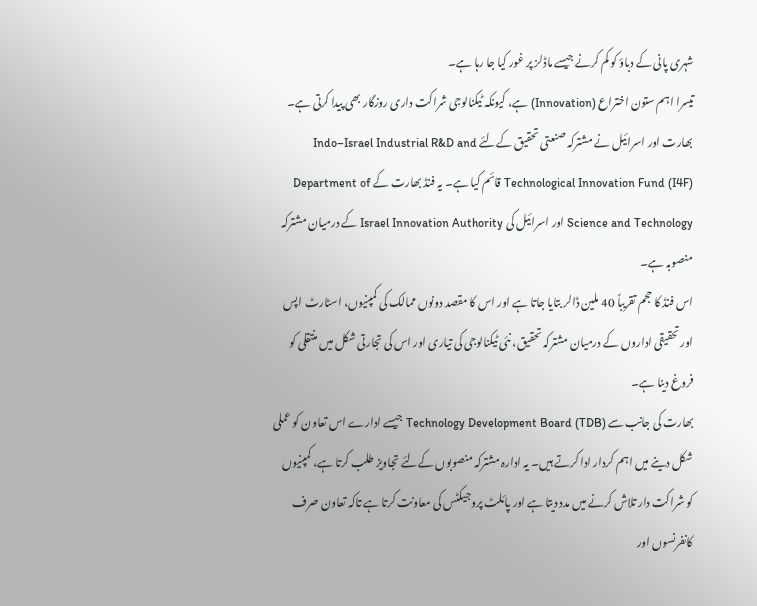شہری پانی کے دباؤ کو کم کرنے جیسے ماڈلز پر غور کیا جا رہا ہے۔
تیسرا اہم ستون اختراع (Innovation) ہے، کیونکہ ٹیکنالوجی شراکت داری روزگار بھی پیدا کرتی ہے۔
بھارت اور اسرائیل نے مشترکہ صنعتی تحقیق کےلئے Indo–Israel Industrial R&D and Technological Innovation Fund (I4F) قائم کیا ہے۔ یہ فنڈ بھارت کے Department of Science and Technology اور اسرائیل کی Israel Innovation Authority کے درمیان مشترکہ منصوبہ ہے۔
اس فنڈ کا حجم تقریباً 40 ملین ڈالر بتایا جاتا ہے اور اس کا مقصد دونوں ممالک کی کمپنیوں، اسٹارٹ اپس اور تحقیقی اداروں کے درمیان مشترکہ تحقیق، نئی ٹیکنالوجی کی تیاری اور اس کی تجارتی شکل میں منتقلی کو فروغ دینا ہے۔
بھارت کی جانب سے Technology Development Board (TDB) جیسے ادارے اس تعاون کو عملی شکل دینے میں اہم کردار ادا کرتے ہیں۔ یہ ادارہ مشترکہ منصوبوں کےلئے تجاویز طلب کرتا ہے، کمپنیوں کو شراکت دار تلاش کرنے میں مدد دیتا ہے اور پائلٹ پروجیکٹس کی معاونت کرتا ہے تاکہ تعاون صرف کانفرنسوں اور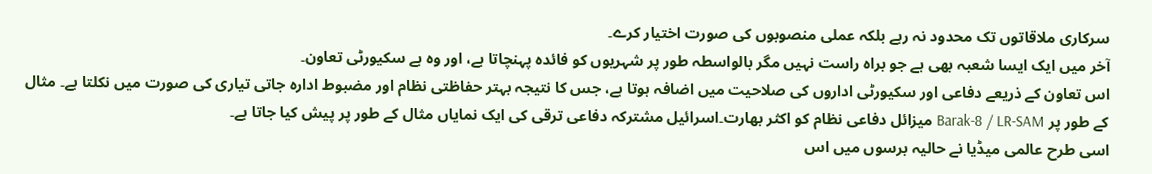سرکاری ملاقاتوں تک محدود نہ رہے بلکہ عملی منصوبوں کی صورت اختیار کرے۔
آخر میں ایک ایسا شعبہ بھی ہے جو براہ راست نہیں مگر بالواسطہ طور پر شہریوں کو فائدہ پہنچاتا ہے، اور وہ ہے سکیورٹی تعاون۔
اس تعاون کے ذریعے دفاعی اور سکیورٹی اداروں کی صلاحیت میں اضافہ ہوتا ہے، جس کا نتیجہ بہتر حفاظتی نظام اور مضبوط ادارہ جاتی تیاری کی صورت میں نکلتا ہے۔ مثال کے طور پر Barak-8 / LR-SAM میزائل دفاعی نظام کو اکثر بھارت۔اسرائیل مشترکہ دفاعی ترقی کی ایک نمایاں مثال کے طور پر پیش کیا جاتا ہے۔
اسی طرح عالمی میڈیا نے حالیہ برسوں میں اس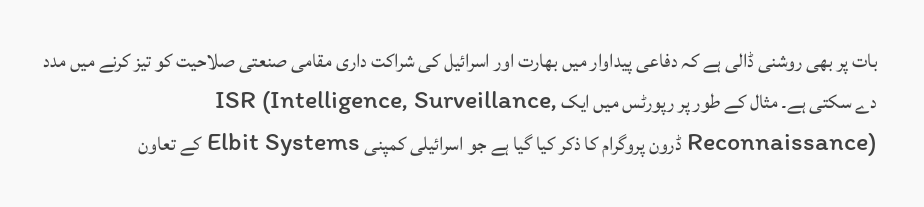بات پر بھی روشنی ڈالی ہے کہ دفاعی پیداوار میں بھارت اور اسرائیل کی شراکت داری مقامی صنعتی صلاحیت کو تیز کرنے میں مدد دے سکتی ہے۔ مثال کے طور پر رپورٹس میں ایک ISR (Intelligence, Surveillance, Reconnaissance) ڈرون پروگرام کا ذکر کیا گیا ہے جو اسرائیلی کمپنی Elbit Systems کے تعاون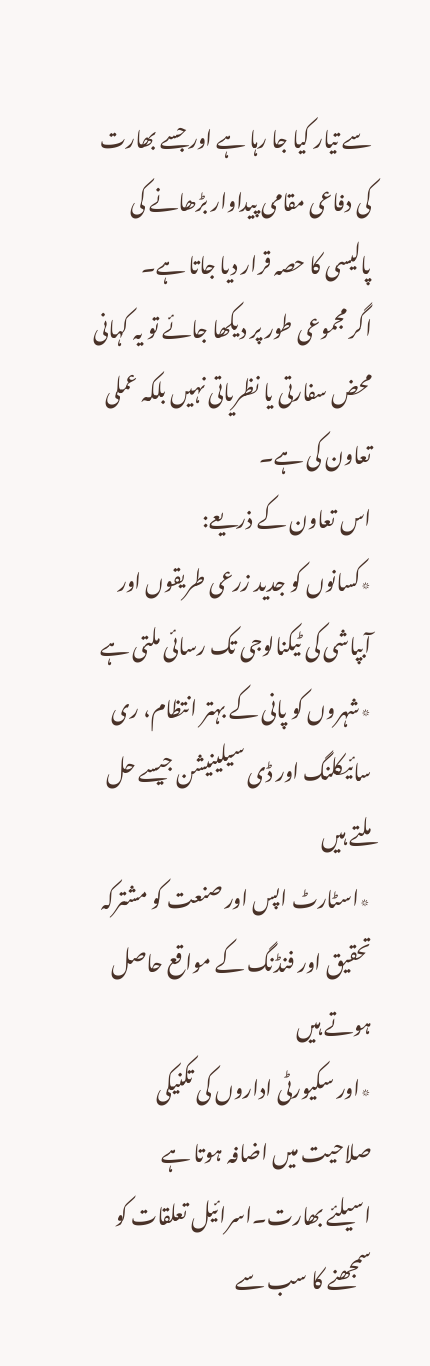سے تیار کیا جا رہا ہے اور جسے بھارت کی دفاعی مقامی پیداوار بڑھانے کی پالیسی کا حصہ قرار دیا جاتا ہے۔
اگر مجموعی طور پر دیکھا جائے تو یہ کہانی محض سفارتی یا نظریاتی نہیں بلکہ عملی تعاون کی ہے۔
اس تعاون کے ذریعے:
٭کسانوں کو جدید زرعی طریقوں اور آبپاشی کی ٹیکنالوجی تک رسائی ملتی ہے
٭شہروں کو پانی کے بہتر انتظام، ری سائیکلنگ اور ڈی سیلینیشن جیسے حل ملتے ہیں
٭اسٹارٹ اپس اور صنعت کو مشترکہ تحقیق اور فنڈنگ کے مواقع حاصل ہوتے ہیں
٭اور سکیورٹی اداروں کی تکنیکی صلاحیت میں اضافہ ہوتا ہے
اسیلئے بھارت۔اسرائیل تعلقات کو سمجھنے کا سب سے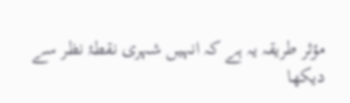مؤثر طریقہ یہ ہے کہ انہیں شہری نقطۂ نظر سے دیکھا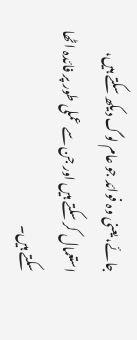جائے، یعنی وہ فوائد جو عام لوگ دیکھ سکتے ہیں، استعمال کر سکتے ہیں اور جن سے عملی طور پر فائدہ اٹھا سکتے ہیں۔